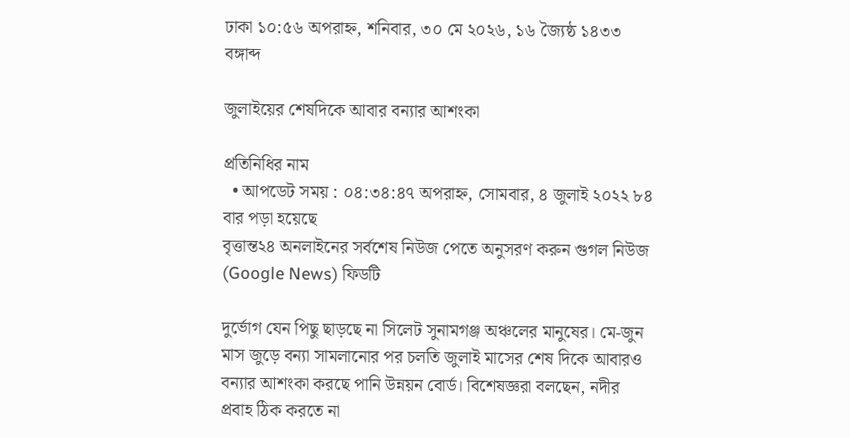ঢাকা ১০:৫৬ অপরাহ্ন, শনিবার, ৩০ মে ২০২৬, ১৬ জ্যৈষ্ঠ ১৪৩৩ বঙ্গাব্দ

জুলাইয়ের শেষদিকে আবার বন্যার আশংকা

প্রতিনিধির নাম
  • আপডেট সময় : ০৪:৩৪:৪৭ অপরাহ্ন, সোমবার, ৪ জুলাই ২০২২ ৮৪ বার পড়া হয়েছে
বৃত্তান্ত২৪ অনলাইনের সর্বশেষ নিউজ পেতে অনুসরণ করুন গুগল নিউজ (Google News) ফিডটি

দুর্ভোগ যেন পিছু ছাড়ছে না সিলেট সুনামগঞ্জ অঞ্চলের মানুষের। মে-জুন মাস জুড়ে বন্যা সামলানোর পর চলতি জুলাই মাসের শেষ দিকে আবারও বন্যার আশংকা করছে পানি উন্নয়ন বোর্ড। বিশেষজ্ঞরা বলছেন, নদীর প্রবাহ ঠিক করতে না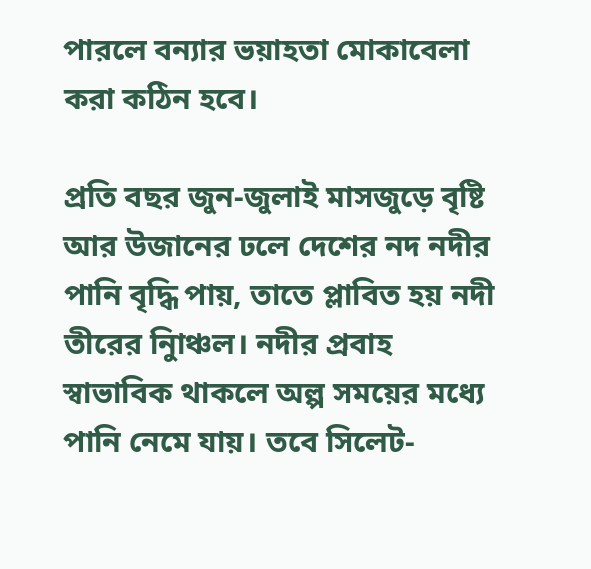পারলে বন্যার ভয়াহতা মোকাবেলা করা কঠিন হবে।

প্রতি বছর জুন-জুলাই মাসজুড়ে বৃষ্টি আর উজানের ঢলে দেশের নদ নদীর পানি বৃদ্ধি পায়, তাতে প্লাবিত হয় নদী তীরের নিুাঞ্চল। নদীর প্রবাহ স্বাভাবিক থাকলে অল্প সময়ের মধ্যে পানি নেমে যায়। তবে সিলেট-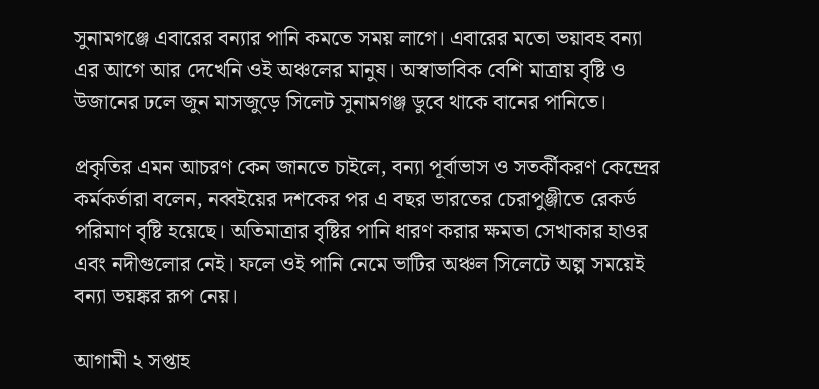সুনামগঞ্জে এবারের বন্যার পানি কমতে সময় লাগে। এবারের মতো ভয়াবহ বন্যা এর আগে আর দেখেনি ওই অঞ্চলের মানুষ। অস্বাভাবিক বেশি মাত্রায় বৃষ্টি ও উজানের ঢলে জুন মাসজুড়ে সিলেট সুনামগঞ্জ ডুবে থাকে বানের পানিতে।

প্রকৃতির এমন আচরণ কেন জানতে চাইলে, বন্যা পূর্বাভাস ও সতর্কীকরণ কেন্দ্রের কর্মকর্তারা বলেন, নব্বইয়ের দশকের পর এ বছর ভারতের চেরাপুঞ্জীতে রেকর্ড পরিমাণ বৃষ্টি হয়েছে। অতিমাত্রার বৃষ্টির পানি ধারণ করার ক্ষমতা সেখাকার হাওর এবং নদীগুলোর নেই। ফলে ওই পানি নেমে ভাটির অঞ্চল সিলেটে অল্প সময়েই বন্যা ভয়ঙ্কর রূপ নেয়।

আগামী ২ সপ্তাহ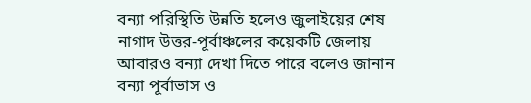বন্যা পরিস্থিতি উন্নতি হলেও জুলাইয়ের শেষ নাগাদ উত্তর-পূর্বাঞ্চলের কয়েকটি জেলায় আবারও বন্যা দেখা দিতে পারে বলেও জানান বন্যা পূর্বাভাস ও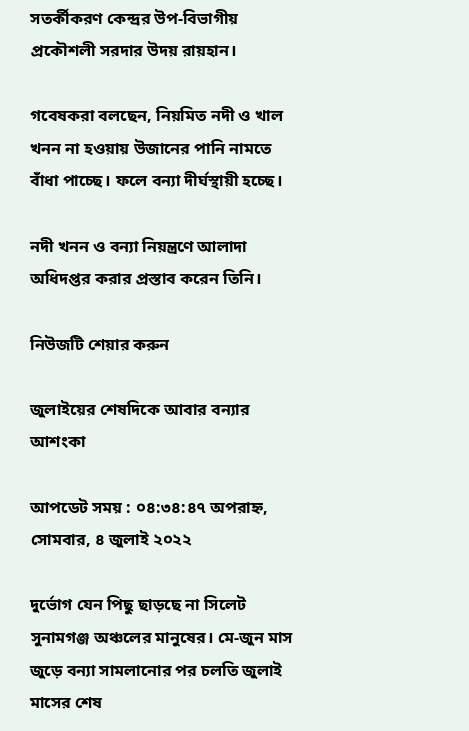সতর্কীকরণ কেন্দ্রর উপ-বিভাগীয় প্রকৌশলী সরদার উদয় রায়হান।

গবেষকরা বলছেন, নিয়মিত নদী ও খাল খনন না হওয়ায় উজানের পানি নামতে বাঁধা পাচ্ছে। ফলে বন্যা দীর্ঘস্থায়ী হচ্ছে।

নদী খনন ও বন্যা নিয়ন্ত্রণে আলাদা অধিদপ্তর করার প্রস্তাব করেন তিনি।

নিউজটি শেয়ার করুন

জুলাইয়ের শেষদিকে আবার বন্যার আশংকা

আপডেট সময় : ০৪:৩৪:৪৭ অপরাহ্ন, সোমবার, ৪ জুলাই ২০২২

দুর্ভোগ যেন পিছু ছাড়ছে না সিলেট সুনামগঞ্জ অঞ্চলের মানুষের। মে-জুন মাস জুড়ে বন্যা সামলানোর পর চলতি জুলাই মাসের শেষ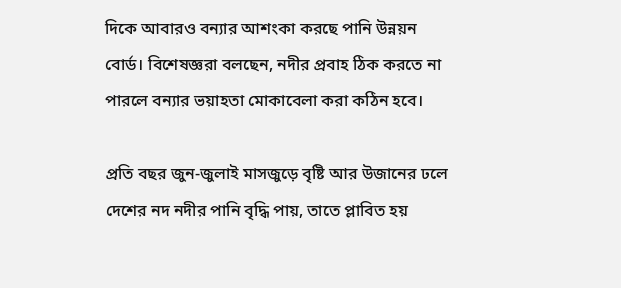দিকে আবারও বন্যার আশংকা করছে পানি উন্নয়ন বোর্ড। বিশেষজ্ঞরা বলছেন, নদীর প্রবাহ ঠিক করতে না পারলে বন্যার ভয়াহতা মোকাবেলা করা কঠিন হবে।

প্রতি বছর জুন-জুলাই মাসজুড়ে বৃষ্টি আর উজানের ঢলে দেশের নদ নদীর পানি বৃদ্ধি পায়, তাতে প্লাবিত হয়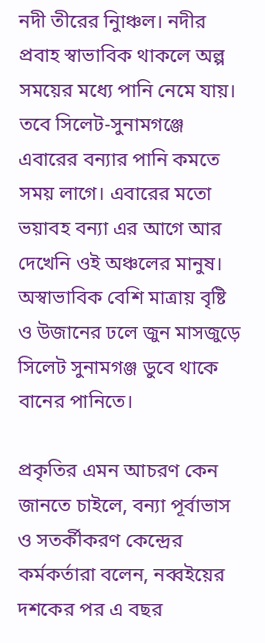নদী তীরের নিুাঞ্চল। নদীর প্রবাহ স্বাভাবিক থাকলে অল্প সময়ের মধ্যে পানি নেমে যায়। তবে সিলেট-সুনামগঞ্জে এবারের বন্যার পানি কমতে সময় লাগে। এবারের মতো ভয়াবহ বন্যা এর আগে আর দেখেনি ওই অঞ্চলের মানুষ। অস্বাভাবিক বেশি মাত্রায় বৃষ্টি ও উজানের ঢলে জুন মাসজুড়ে সিলেট সুনামগঞ্জ ডুবে থাকে বানের পানিতে।

প্রকৃতির এমন আচরণ কেন জানতে চাইলে, বন্যা পূর্বাভাস ও সতর্কীকরণ কেন্দ্রের কর্মকর্তারা বলেন, নব্বইয়ের দশকের পর এ বছর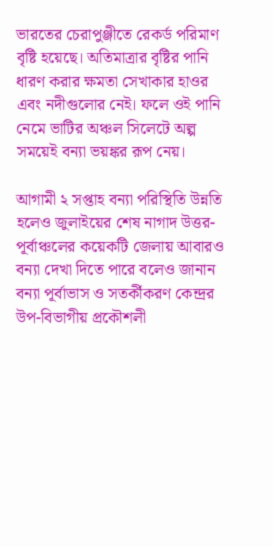ভারতের চেরাপুঞ্জীতে রেকর্ড পরিমাণ বৃষ্টি হয়েছে। অতিমাত্রার বৃষ্টির পানি ধারণ করার ক্ষমতা সেখাকার হাওর এবং নদীগুলোর নেই। ফলে ওই পানি নেমে ভাটির অঞ্চল সিলেটে অল্প সময়েই বন্যা ভয়ঙ্কর রূপ নেয়।

আগামী ২ সপ্তাহ বন্যা পরিস্থিতি উন্নতি হলেও জুলাইয়ের শেষ নাগাদ উত্তর-পূর্বাঞ্চলের কয়েকটি জেলায় আবারও বন্যা দেখা দিতে পারে বলেও জানান বন্যা পূর্বাভাস ও সতর্কীকরণ কেন্দ্রর উপ-বিভাগীয় প্রকৌশলী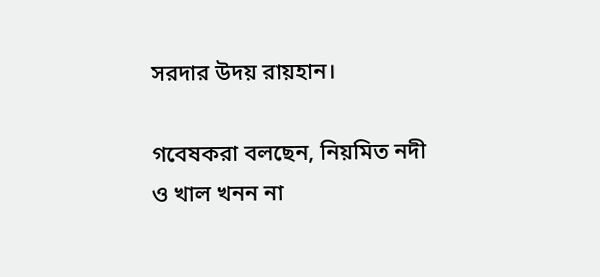সরদার উদয় রায়হান।

গবেষকরা বলছেন, নিয়মিত নদী ও খাল খনন না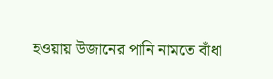হওয়ায় উজানের পানি নামতে বাঁধা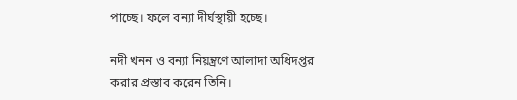পাচ্ছে। ফলে বন্যা দীর্ঘস্থায়ী হচ্ছে।

নদী খনন ও বন্যা নিয়ন্ত্রণে আলাদা অধিদপ্তর করার প্রস্তাব করেন তিনি।